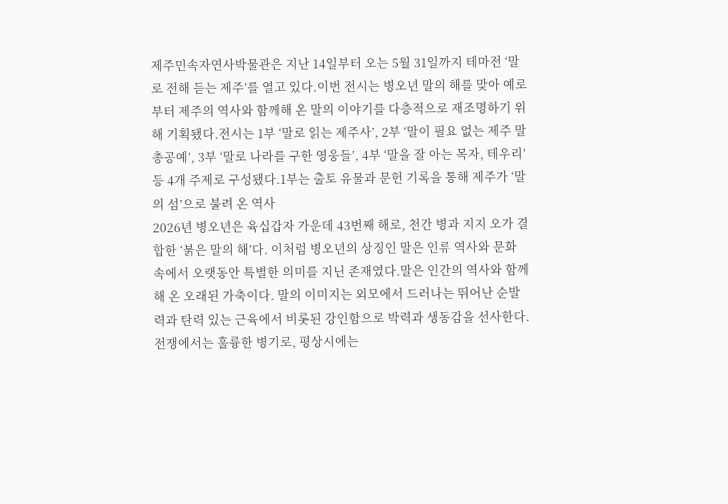제주민속자연사박물관은 지난 14일부터 오는 5월 31일까지 테마전 ‘말로 전해 듣는 제주’를 열고 있다.이번 전시는 병오년 말의 해를 맞아 예로부터 제주의 역사와 함께해 온 말의 이야기를 다층적으로 재조명하기 위해 기획됐다.전시는 1부 ‘말로 읽는 제주사’, 2부 ‘말이 필요 없는 제주 말총공예’, 3부 ‘말로 나라를 구한 영웅들’, 4부 ‘말을 잘 아는 목자, 테우리’등 4개 주제로 구성됐다.1부는 출토 유물과 문헌 기록을 통해 제주가 ‘말의 섬’으로 불려 온 역사
2026년 병오년은 육십갑자 가운데 43번째 해로, 천간 병과 지지 오가 결합한 ‘붉은 말의 해’다. 이처럼 병오년의 상징인 말은 인류 역사와 문화 속에서 오랫동안 특별한 의미를 지닌 존재였다.말은 인간의 역사와 함께해 온 오래된 가축이다. 말의 이미지는 외모에서 드러나는 뛰어난 순발력과 탄력 있는 근육에서 비롯된 강인함으로 박력과 생동감을 선사한다. 전쟁에서는 훌륭한 병기로, 평상시에는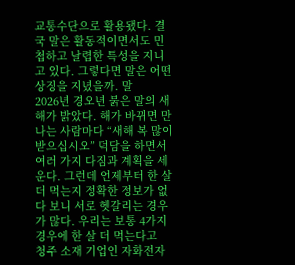교통수단으로 활용됐다. 결국 말은 활동적이면서도 민첩하고 날렵한 특성을 지니고 있다. 그렇다면 말은 어떤 상징을 지녔을까. 말
2026년 경오년 붉은 말의 새해가 밝았다. 해가 바뀌면 만나는 사람마다 “새해 복 많이 받으십시오” 덕담을 하면서 여러 가지 다짐과 계획을 세운다. 그런데 언제부터 한 살 더 먹는지 정확한 정보가 없다 보니 서로 헷갈리는 경우가 많다. 우리는 보통 4가지 경우에 한 살 더 먹는다고
청주 소재 기업인 자화전자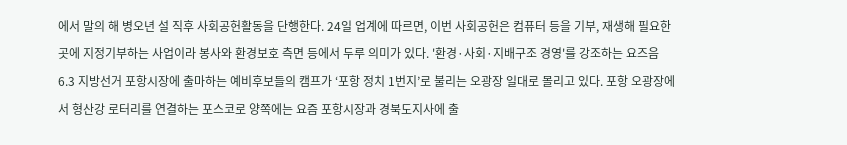에서 말의 해 병오년 설 직후 사회공헌활동을 단행한다. 24일 업계에 따르면, 이번 사회공헌은 컴퓨터 등을 기부, 재생해 필요한 곳에 지정기부하는 사업이라 봉사와 환경보호 측면 등에서 두루 의미가 있다. '환경·사회·지배구조 경영'를 강조하는 요즈음
6.3 지방선거 포항시장에 출마하는 예비후보들의 캠프가 ‘포항 정치 1번지’로 불리는 오광장 일대로 몰리고 있다. 포항 오광장에서 형산강 로터리를 연결하는 포스코로 양쪽에는 요즘 포항시장과 경북도지사에 출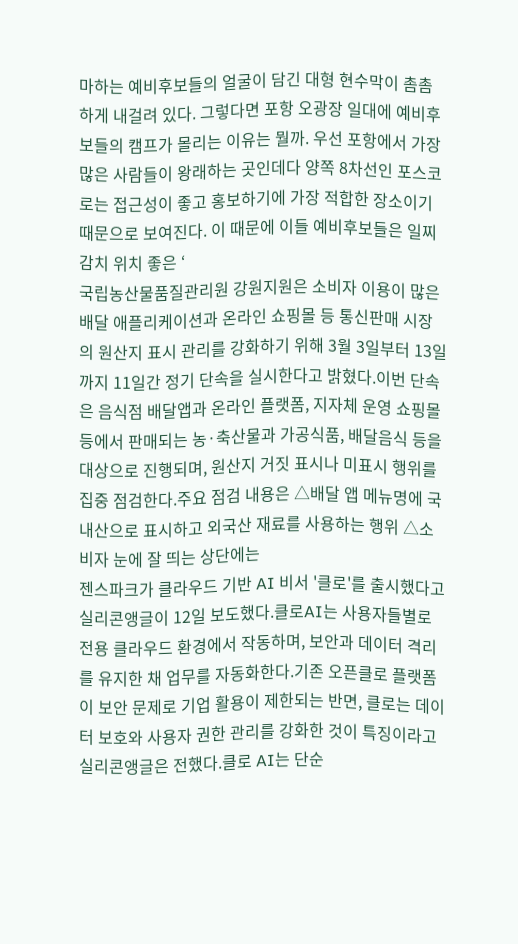마하는 예비후보들의 얼굴이 담긴 대형 현수막이 촘촘하게 내걸려 있다. 그렇다면 포항 오광장 일대에 예비후보들의 캠프가 몰리는 이유는 뭘까. 우선 포항에서 가장 많은 사람들이 왕래하는 곳인데다 양쪽 8차선인 포스코로는 접근성이 좋고 홍보하기에 가장 적합한 장소이기 때문으로 보여진다. 이 때문에 이들 예비후보들은 일찌감치 위치 좋은 ‘
국립농산물품질관리원 강원지원은 소비자 이용이 많은 배달 애플리케이션과 온라인 쇼핑몰 등 통신판매 시장의 원산지 표시 관리를 강화하기 위해 3월 3일부터 13일까지 11일간 정기 단속을 실시한다고 밝혔다.이번 단속은 음식점 배달앱과 온라인 플랫폼, 지자체 운영 쇼핑몰 등에서 판매되는 농·축산물과 가공식품, 배달음식 등을 대상으로 진행되며, 원산지 거짓 표시나 미표시 행위를 집중 점검한다.주요 점검 내용은 △배달 앱 메뉴명에 국내산으로 표시하고 외국산 재료를 사용하는 행위 △소비자 눈에 잘 띄는 상단에는
젠스파크가 클라우드 기반 AI 비서 '클로'를 출시했다고 실리콘앵글이 12일 보도했다.클로AI는 사용자들별로 전용 클라우드 환경에서 작동하며, 보안과 데이터 격리를 유지한 채 업무를 자동화한다.기존 오픈클로 플랫폼이 보안 문제로 기업 활용이 제한되는 반면, 클로는 데이터 보호와 사용자 권한 관리를 강화한 것이 특징이라고 실리콘앵글은 전했다.클로 AI는 단순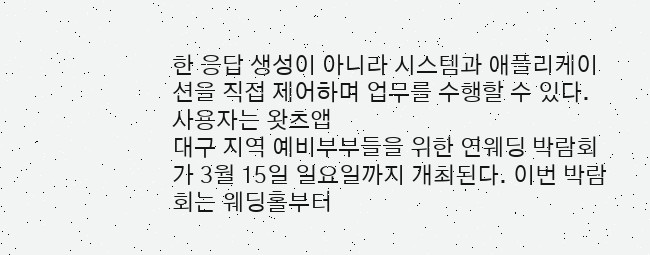한 응답 생성이 아니라 시스템과 애플리케이션을 직접 제어하며 업무를 수행할 수 있다. 사용자는 왓츠앱
대구 지역 예비부부들을 위한 연웨딩 박람회가 3월 15일 일요일까지 개최된다. 이번 박람회는 웨딩홀부터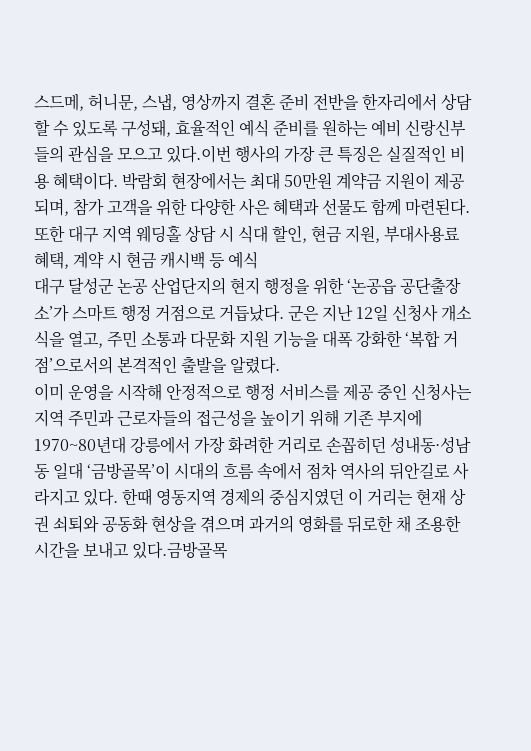스드메, 허니문, 스냅, 영상까지 결혼 준비 전반을 한자리에서 상담할 수 있도록 구성돼, 효율적인 예식 준비를 원하는 예비 신랑신부들의 관심을 모으고 있다.이번 행사의 가장 큰 특징은 실질적인 비용 혜택이다. 박람회 현장에서는 최대 50만원 계약금 지원이 제공되며, 참가 고객을 위한 다양한 사은 혜택과 선물도 함께 마련된다. 또한 대구 지역 웨딩홀 상담 시 식대 할인, 현금 지원, 부대사용료 혜택, 계약 시 현금 캐시백 등 예식
대구 달성군 논공 산업단지의 현지 행정을 위한 ‘논공읍 공단출장소’가 스마트 행정 거점으로 거듭났다. 군은 지난 12일 신청사 개소식을 열고, 주민 소통과 다문화 지원 기능을 대폭 강화한 ‘복합 거점’으로서의 본격적인 출발을 알렸다.
이미 운영을 시작해 안정적으로 행정 서비스를 제공 중인 신청사는 지역 주민과 근로자들의 접근성을 높이기 위해 기존 부지에
1970~80년대 강릉에서 가장 화려한 거리로 손꼽히던 성내동·성남동 일대 ‘금방골목’이 시대의 흐름 속에서 점차 역사의 뒤안길로 사라지고 있다. 한때 영동지역 경제의 중심지였던 이 거리는 현재 상권 쇠퇴와 공동화 현상을 겪으며 과거의 영화를 뒤로한 채 조용한 시간을 보내고 있다.금방골목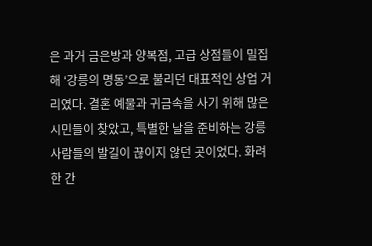은 과거 금은방과 양복점, 고급 상점들이 밀집해 ‘강릉의 명동’으로 불리던 대표적인 상업 거리였다. 결혼 예물과 귀금속을 사기 위해 많은 시민들이 찾았고, 특별한 날을 준비하는 강릉 사람들의 발길이 끊이지 않던 곳이었다. 화려한 간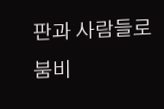판과 사람들로 붐비